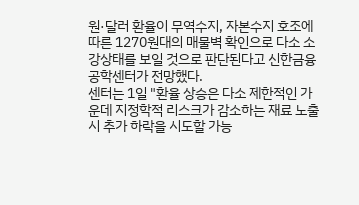원·달러 환율이 무역수지, 자본수지 호조에 따른 1270원대의 매물벽 확인으로 다소 소강상태를 보일 것으로 판단된다고 신한금융공학센터가 전망했다.
센터는 1일 "환율 상승은 다소 제한적인 가운데 지정학적 리스크가 감소하는 재료 노출시 추가 하락을 시도할 가능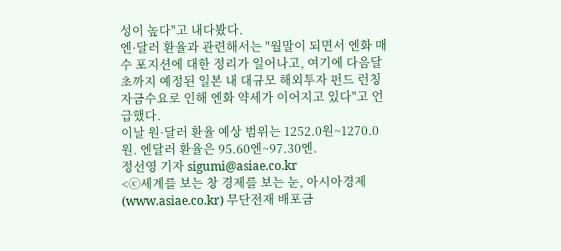성이 높다"고 내다봤다.
엔·달러 환율과 관련해서는 "월말이 되면서 엔화 매수 포지션에 대한 정리가 일어나고, 여기에 다음달 초까지 예정된 일본 내 대규모 해외투자 펀드 런칭 자금수요로 인해 엔화 약세가 이어지고 있다"고 언급했다.
이날 원·달러 환율 예상 범위는 1252.0원~1270.0원. 엔달러 환율은 95.60엔~97.30엔.
정선영 기자 sigumi@asiae.co.kr
<ⓒ세계를 보는 창 경제를 보는 눈, 아시아경제(www.asiae.co.kr) 무단전재 배포금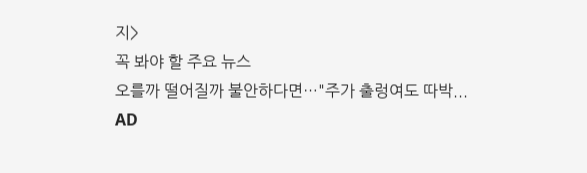지>
꼭 봐야 할 주요 뉴스
오를까 떨어질까 불안하다면…"주가 출렁여도 따박...
AD